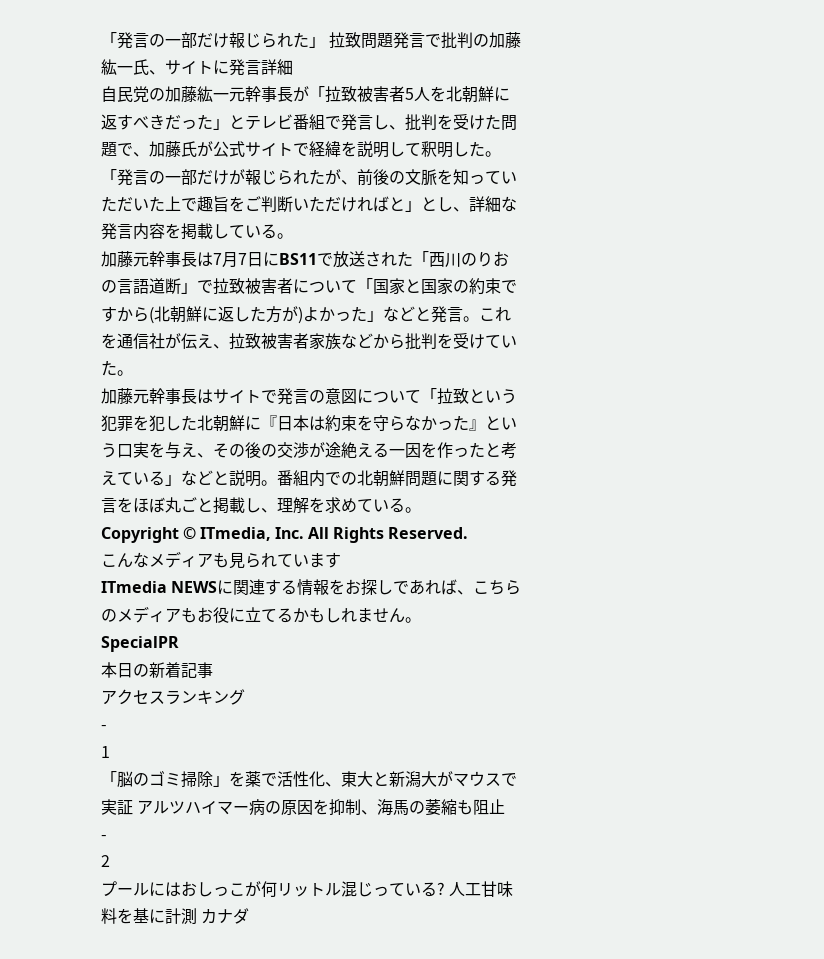「発言の一部だけ報じられた」 拉致問題発言で批判の加藤紘一氏、サイトに発言詳細
自民党の加藤紘一元幹事長が「拉致被害者5人を北朝鮮に返すべきだった」とテレビ番組で発言し、批判を受けた問題で、加藤氏が公式サイトで経緯を説明して釈明した。「発言の一部だけが報じられたが、前後の文脈を知っていただいた上で趣旨をご判断いただければと」とし、詳細な発言内容を掲載している。
加藤元幹事長は7月7日にBS11で放送された「西川のりおの言語道断」で拉致被害者について「国家と国家の約束ですから(北朝鮮に返した方が)よかった」などと発言。これを通信社が伝え、拉致被害者家族などから批判を受けていた。
加藤元幹事長はサイトで発言の意図について「拉致という犯罪を犯した北朝鮮に『日本は約束を守らなかった』という口実を与え、その後の交渉が途絶える一因を作ったと考えている」などと説明。番組内での北朝鮮問題に関する発言をほぼ丸ごと掲載し、理解を求めている。
Copyright © ITmedia, Inc. All Rights Reserved.
こんなメディアも見られています
ITmedia NEWSに関連する情報をお探しであれば、こちらのメディアもお役に立てるかもしれません。
SpecialPR
本日の新着記事
アクセスランキング
-
1
「脳のゴミ掃除」を薬で活性化、東大と新潟大がマウスで実証 アルツハイマー病の原因を抑制、海馬の萎縮も阻止
-
2
プールにはおしっこが何リットル混じっている? 人工甘味料を基に計測 カナダ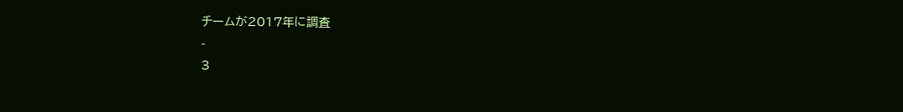チームが2017年に調査
-
3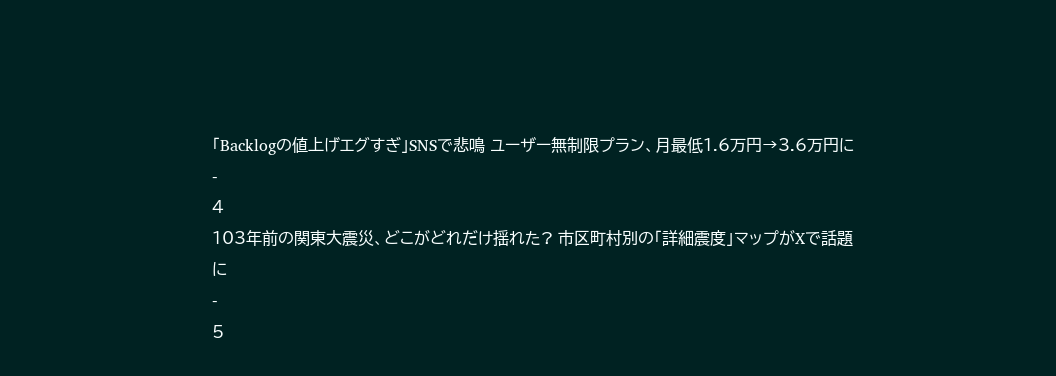「Backlogの値上げエグすぎ」SNSで悲鳴 ユーザー無制限プラン、月最低1.6万円→3.6万円に
-
4
103年前の関東大震災、どこがどれだけ揺れた? 市区町村別の「詳細震度」マップがXで話題に
-
5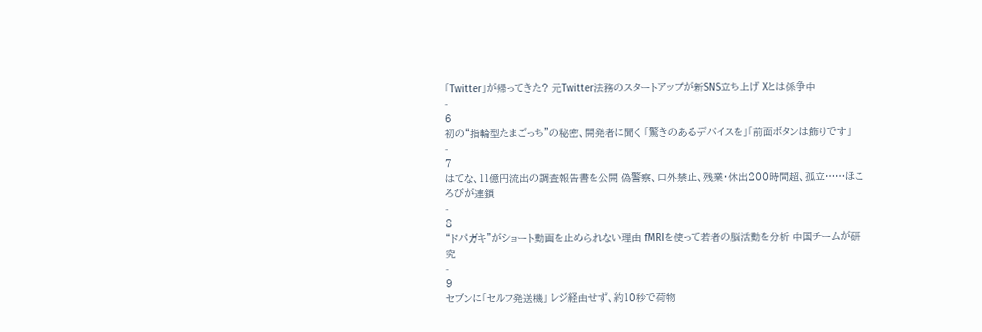「Twitter」が帰ってきた? 元Twitter法務のスタートアップが新SNS立ち上げ Xとは係争中
-
6
初の“指輪型たまごっち”の秘密、開発者に聞く 「驚きのあるデバイスを」「前面ボタンは飾りです」
-
7
はてな、11億円流出の調査報告書を公開 偽警察、口外禁止、残業・休出200時間超、孤立……ほころびが連鎖
-
8
“ドパガキ”がショート動画を止められない理由 fMRIを使って若者の脳活動を分析 中国チームが研究
-
9
セブンに「セルフ発送機」 レジ経由せず、約10秒で荷物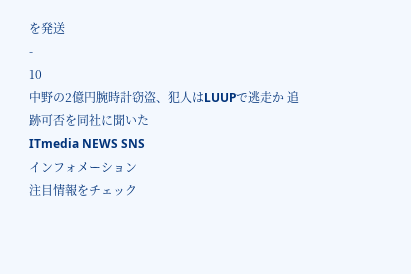を発送
-
10
中野の2億円腕時計窃盗、犯人はLUUPで逃走か 追跡可否を同社に聞いた
ITmedia NEWS SNS
インフォメーション
注目情報をチェック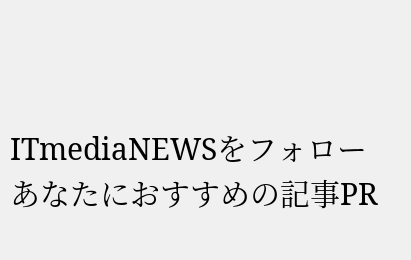ITmediaNEWSをフォロー
あなたにおすすめの記事PR